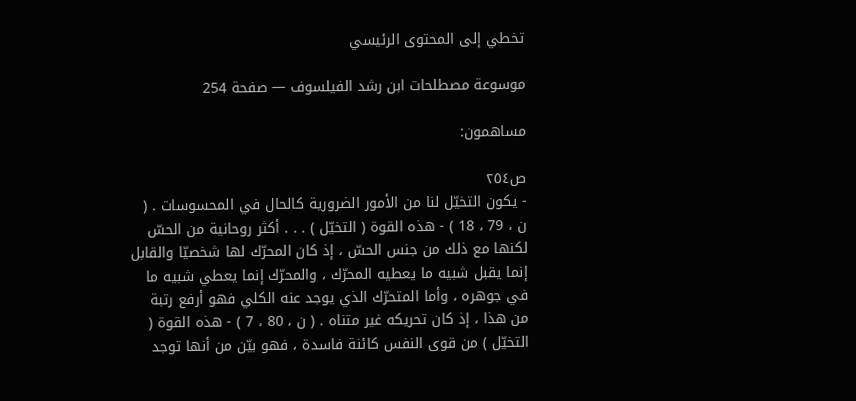تخطي إلى المحتوى الرئيسي

موسوعة مصطلحات ابن رشد الفيلسوف — صفحة 254

مساهمون:

ص٢٥٤
- يكون التخيّل لنا من الأمور الضرورية كالحال في المحسوسات . ( ن ، 79 ، 18 ) - هذه القوة ( التخيّل ) . . . أكثر روحانية من الحسّ لكنها مع ذلك من جنس الحسّ ، إذ كان المحرّك لها شخصيّا والقابل إنما يقبل شبيه ما يعطيه المحرّك ، والمحرّك إنما يعطي شبيه ما في جوهره ، وأما المتحرّك الذي يوجد عنه الكلي فهو أرفع رتبة من هذا ، إذ كان تحريكه غير متناه . ( ن ، 80 ، 7 ) - هذه القوة ( التخيّل ) من قوى النفس كائنة فاسدة ، فهو بيّن من أنها توجد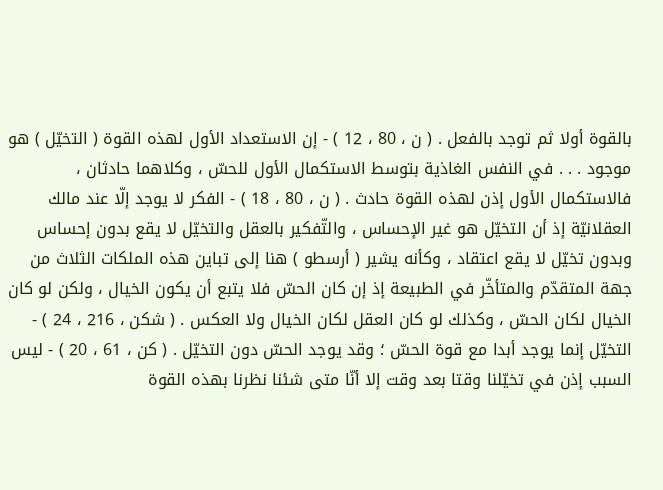بالقوة أولا ثم توجد بالفعل . ( ن ، 80 ، 12 ) - إن الاستعداد الأول لهذه القوة ( التخيّل ) هو موجود . . . في النفس الغاذية بتوسط الاستكمال الأول للحسّ ، وكلاهما حادثان ، فالاستكمال الأول إذن لهذه القوة حادث . ( ن ، 80 ، 18 ) - الفكر لا يوجد إلّا عند مالك العقلانيّة إذ أن التخيّل هو غير الإحساس ، والتّفكير بالعقل والتخيّل لا يقع بدون إحساس وبدون تخيّل لا يقع اعتقاد ، وكأنه يشير ( أرسطو ) هنا إلى تباين هذه الملكات الثلاث من جهة المتقدّم والمتأخّر في الطبيعة إذ إن كان الحسّ فلا يتبع أن يكون الخيال ، ولكن لو كان الخيال لكان الحسّ ، وكذلك لو كان العقل لكان الخيال ولا العكس . ( شكن ، 216 ، 24 ) - التخيّل إنما يوجد أبدا مع قوة الحسّ ؛ وقد يوجد الحسّ دون التخيّل . ( كن ، 61 ، 20 ) - ليس السبب إذن في تخيّلنا وقتا بعد وقت إلا أنّا متى شئنا نظرنا بهذه القوة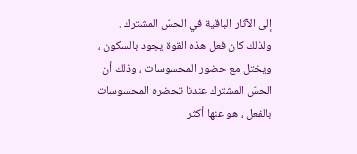إلى الآثار الباقية في الحسّ المشترك . ولذلك كان فعل هذه القوة يجود بالسكون ، ويختل مع حضور المحسوسات ، وذلك أن الحسّ المشترك عندنا تحضره المحسوسات بالفعل ، هو عنها أكثر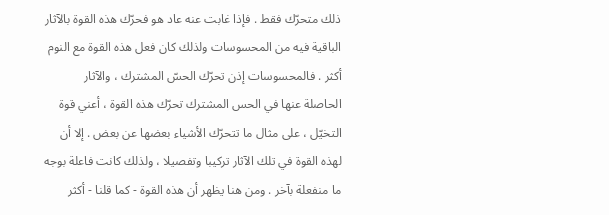ذلك متحرّك فقط . فإذا غابت عنه عاد هو فحرّك هذه القوة بالآثار الباقية فيه من المحسوسات ولذلك كان فعل هذه القوة مع النوم أكثر . فالمحسوسات إذن تحرّك الحسّ المشترك ، والآثار الحاصلة عنها في الحس المشترك تحرّك هذه القوة ، أعني قوة التخيّل ، على مثال ما تتحرّك الأشياء بعضها عن بعض . إلا أن لهذه القوة في تلك الآثار تركيبا وتفصيلا ، ولذلك كانت فاعلة بوجه ما منفعلة بآخر . ومن هنا يظهر أن هذه القوة - كما قلنا - أكثر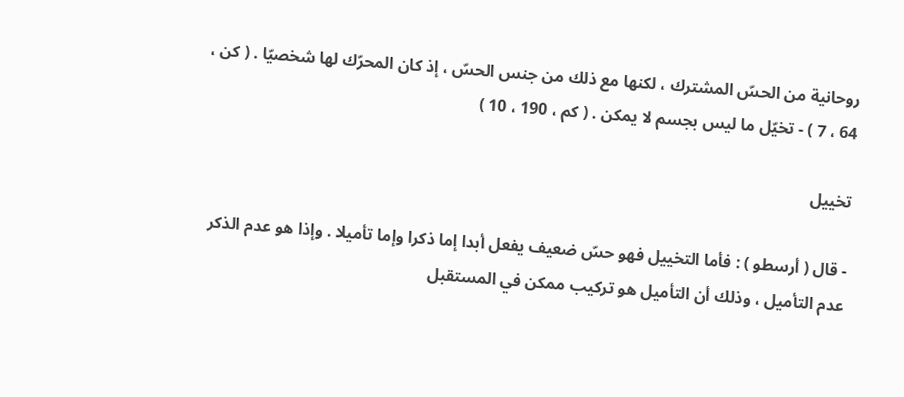روحانية من الحسّ المشترك ، لكنها مع ذلك من جنس الحسّ ، إذ كان المحرّك لها شخصيّا . ( كن ، 64 ، 7 ) - تخيّل ما ليس بجسم لا يمكن . ( كم ، 190 ، 10 )

تخييل

- قال ( أرسطو ) : فأما التخييل فهو حسّ ضعيف يفعل أبدا إما ذكرا وإما تأميلا . وإذا هو عدم الذكر عدم التأميل ، وذلك أن التأميل هو تركيب ممكن في المستقبل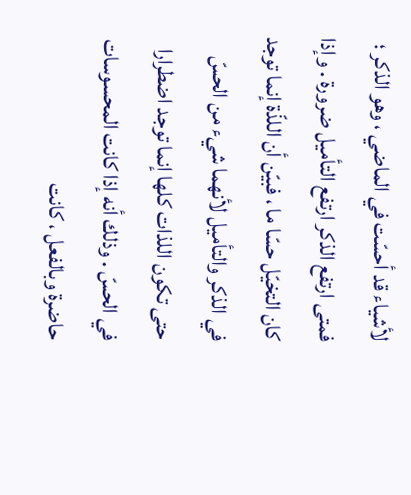لأشياء قد أحسّت في الماضي ، وهو الذكر ؛ فمتى ارتفع الذكر ارتفع التأميل ضرورة . وإذا كان التخيّل حسّا ما ، فبيّن أن اللذّة إنما توجد في الذكر والتأميل لأنهما شيء من الحسّ حتى تكون اللذات كلها إنما توجد اضطرارا في الحسّ . وذلك أنه إذا كانت المحسوسات حاضرة وبالفعل ، كانت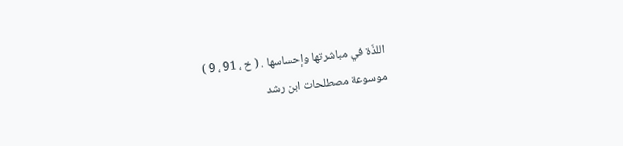اللذّة في مباشرتها وإحساسها . ( خ ، 91 ، 9 )
موسوعة مصطلحات ابن رشد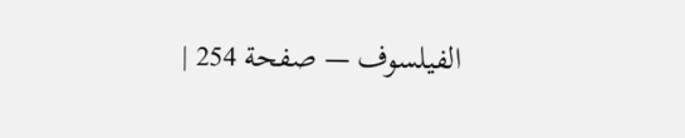الفيلسوف — صفحة 254 |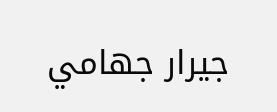جيرار جهامي